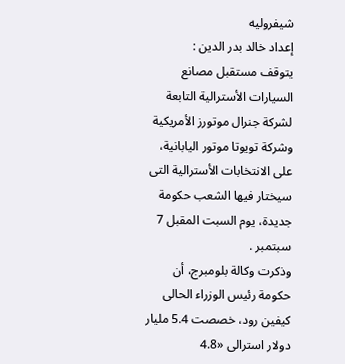شيفروليه
إعداد خالد بدر الدين :
يتوقف مستقبل مصانع السيارات الأسترالية التابعة لشركة جنرال موتورز الأمريكية وشركة تويوتا موتور اليابانية، على الانتخابات الأسترالية التى سيختار فيها الشعب حكومة جديدة، يوم السبت المقبل 7 سبتمبر .
وذكرت وكالة بلومبرج، أن حكومة رئيس الوزراء الحالى كيفين رود، خصصت 5.4 مليار دولار استرالى «4.8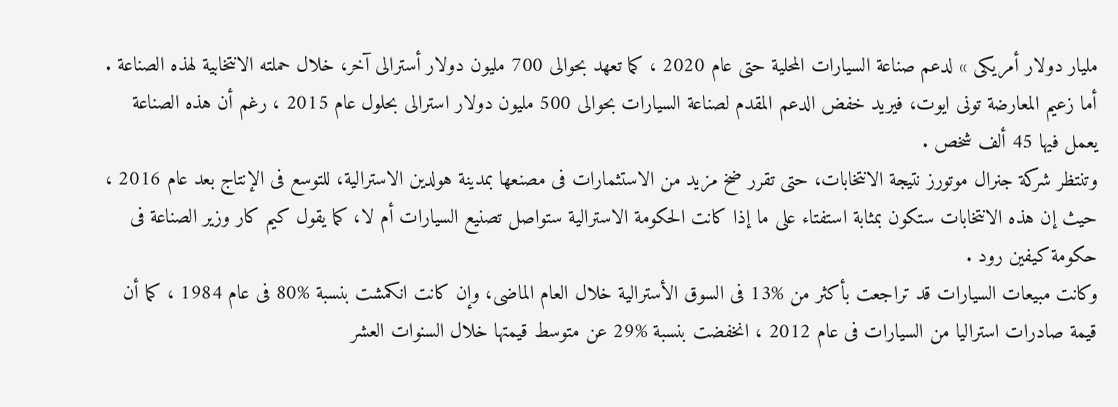مليار دولار أمريكى » لدعم صناعة السيارات المحلية حتى عام 2020 ، كما تعهد بحوالى 700 مليون دولار أسترالى آخر، خلال حملته الانتخابية لهذه الصناعة .
أما زعيم المعارضة تونى ايوت، فيريد خفض الدعم المقدم لصناعة السيارات بحوالى 500 مليون دولار استرالى بحلول عام 2015 ، رغم أن هذه الصناعة يعمل فيها 45 ألف شخص .
وتنتظر شركة جنرال موتورز نتيجة الانتخابات، حتى تقرر ضخ مزيد من الاستثمارات فى مصنعها بمدينة هولدين الاسترالية، للتوسع فى الإنتاج بعد عام 2016 ، حيث إن هذه الانتخابات ستكون بمثابة استفتاء على ما إذا كانت الحكومة الاسترالية ستواصل تصنيع السيارات أم لا، كما يقول كيم كار وزير الصناعة فى حكومة كيفين رود .
وكانت مبيعات السيارات قد تراجعت بأكثر من %13 فى السوق الأسترالية خلال العام الماضى، وإن كانت انكمشت بنسبة %80 فى عام 1984 ، كما أن قيمة صادرات استراليا من السيارات فى عام 2012 ، انخفضت بنسبة %29 عن متوسط قيمتها خلال السنوات العشر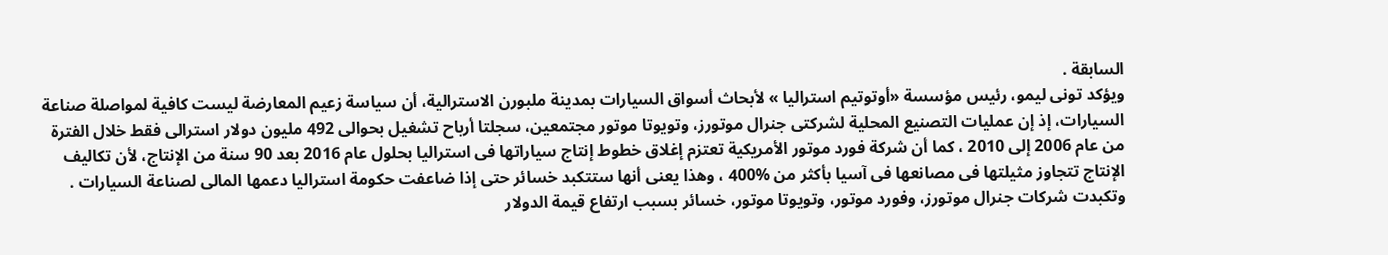السابقة .
ويؤكد تونى ليمو، رئيس مؤسسة «أوتوتيم استراليا » لأبحاث أسواق السيارات بمدينة ملبورن الاسترالية، أن سياسة زعيم المعارضة ليست كافية لمواصلة صناعة السيارات، إذ إن عمليات التصنيع المحلية لشركتى جنرال موتورز، وتويوتا موتور مجتمعين، سجلتا أرباح تشغيل بحوالى 492 مليون دولار استرالى فقط خلال الفترة من عام 2006 إلى 2010 ، كما أن شركة فورد موتور الأمريكية تعتزم إغلاق خطوط إنتاج سياراتها فى استراليا بحلول عام 2016 بعد 90 سنة من الإنتاج، لأن تكاليف الإنتاج تتجاوز مثيلتها فى مصانعها فى آسيا بأكثر من %400 ، وهذا يعنى أنها ستتكبد خسائر حتى إذا ضاعفت حكومة استراليا دعمها المالى لصناعة السيارات .
وتكبدت شركات جنرال موتورز، وفورد موتور، وتويوتا موتور، خسائر بسبب ارتفاع قيمة الدولار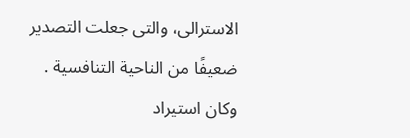الاسترالى، والتى جعلت التصدير ضعيفًا من الناحية التنافسية .
وكان استيراد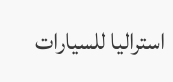استراليا للسيارات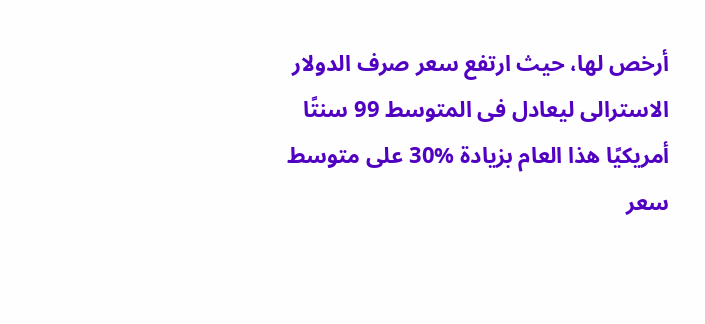أرخص لها، حيث ارتفع سعر صرف الدولار الاسترالى ليعادل فى المتوسط 99 سنتًا أمريكيًا هذا العام بزيادة %30 على متوسط سعر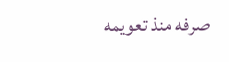صرفه منذ تعويمه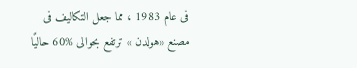فى عام 1983 ، مما جعل التكاليف فى مصنع «هولدن » ترتفع بحوالى %60 حاليًا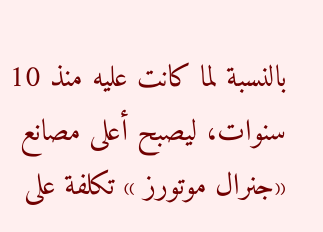بالنسبة لما كانت عليه منذ 10 سنوات، ليصبح أعلى مصانع «جنرال موتورز » تكلفة على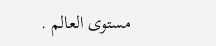مستوى العالم .